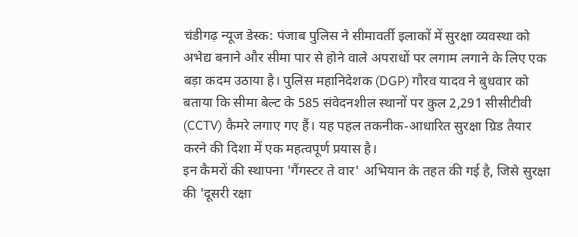चंडीगढ़ न्यूज डेस्क: पंजाब पुलिस ने सीमावर्ती इलाकों में सुरक्षा व्यवस्था को अभेद्य बनाने और सीमा पार से होने वाले अपराधों पर लगाम लगाने के लिए एक बड़ा कदम उठाया है। पुलिस महानिदेशक (DGP) गौरव यादव ने बुधवार को बताया कि सीमा बेल्ट के 585 संवेदनशील स्थानों पर कुल 2,291 सीसीटीवी (CCTV) कैमरे लगाए गए हैं। यह पहल तकनीक-आधारित सुरक्षा ग्रिड तैयार करने की दिशा में एक महत्वपूर्ण प्रयास है।
इन कैमरों की स्थापना 'गैंगस्टर ते वार' अभियान के तहत की गई है, जिसे सुरक्षा की 'दूसरी रक्षा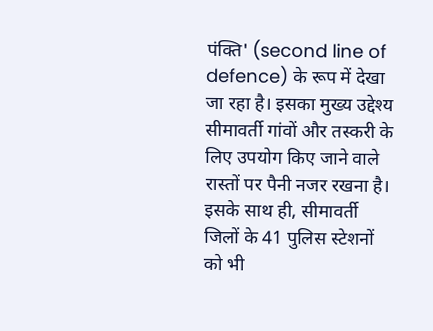पंक्ति' (second line of defence) के रूप में देखा जा रहा है। इसका मुख्य उद्देश्य सीमावर्ती गांवों और तस्करी के लिए उपयोग किए जाने वाले रास्तों पर पैनी नजर रखना है। इसके साथ ही, सीमावर्ती जिलों के 41 पुलिस स्टेशनों को भी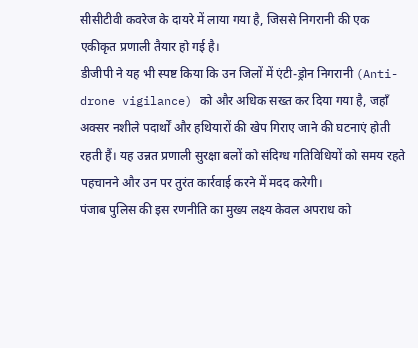सीसीटीवी कवरेज के दायरे में लाया गया है, जिससे निगरानी की एक एकीकृत प्रणाली तैयार हो गई है।
डीजीपी ने यह भी स्पष्ट किया कि उन जिलों में एंटी-ड्रोन निगरानी (Anti-drone vigilance) को और अधिक सख्त कर दिया गया है, जहाँ अक्सर नशीले पदार्थों और हथियारों की खेप गिराए जाने की घटनाएं होती रहती हैं। यह उन्नत प्रणाली सुरक्षा बलों को संदिग्ध गतिविधियों को समय रहते पहचानने और उन पर तुरंत कार्रवाई करने में मदद करेगी।
पंजाब पुलिस की इस रणनीति का मुख्य लक्ष्य केवल अपराध को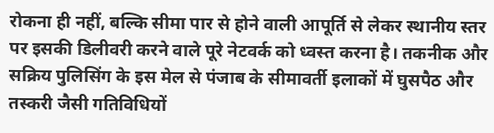रोकना ही नहीं, बल्कि सीमा पार से होने वाली आपूर्ति से लेकर स्थानीय स्तर पर इसकी डिलीवरी करने वाले पूरे नेटवर्क को ध्वस्त करना है। तकनीक और सक्रिय पुलिसिंग के इस मेल से पंजाब के सीमावर्ती इलाकों में घुसपैठ और तस्करी जैसी गतिविधियों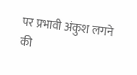पर प्रभावी अंकुश लगने की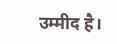उम्मीद है।